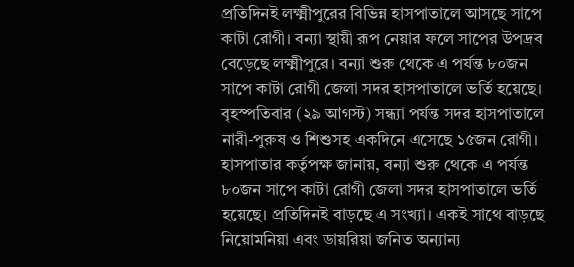প্রতিদিনই লক্ষ্মীপুরের বিভিন্ন হাসপাতালে আসছে সাপে কাটা রোগী। বন্যা স্থায়ী রূপ নেয়ার ফলে সাপের উপদ্রব বেড়েছে লক্ষ্মীপুরে। বন্যা শুরু থেকে এ পর্যন্ত ৮০জন সাপে কাটা রোগী জেলা সদর হাসপাতালে ভর্তি হয়েছে।
বৃহস্পতিবার (২৯ আগস্ট) সন্ধ্যা পর্যন্ত সদর হাসপাতালে নারী-পুরুষ ও শিশুসহ একদিনে এসেছে ১৫জন রোগী।
হাসপাতার কর্তৃপক্ষ জানায়, বন্যা শুরু থেকে এ পর্যন্ত ৮০জন সাপে কাটা রোগী জেলা সদর হাসপাতালে ভর্তি হয়েছে। প্রতিদিনই বাড়ছে এ সংখ্যা। একই সাথে বাড়ছে নিয়োমনিয়া এবং ডায়রিয়া জনিত অন্যান্য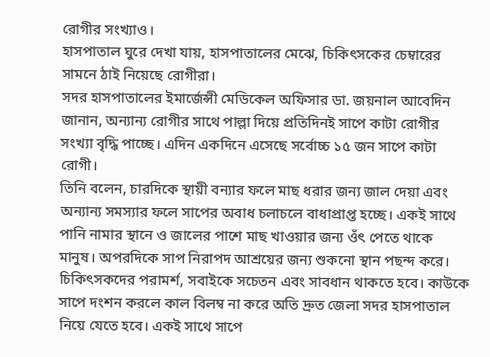রোগীর সংখ্যাও।
হাসপাতাল ঘুরে দেখা যায়, হাসপাতালের মেঝে, চিকিৎসকের চেম্বারের সামনে ঠাই নিয়েছে রোগীরা।
সদর হাসপাতালের ইমার্জেন্সী মেডিকেল অফিসার ডা. জয়নাল আবেদিন জানান, অন্যান্য রোগীর সাথে পাল্লা দিয়ে প্রতিদিনই সাপে কাটা রোগীর সংখ্যা বৃদ্ধি পাচ্ছে। এদিন একদিনে এসেছে সর্বোচ্চ ১৫ জন সাপে কাটা রোগী।
তিনি বলেন, চারদিকে স্থায়ী বন্যার ফলে মাছ ধরার জন্য জাল দেয়া এবং অন্যান্য সমস্যার ফলে সাপের অবাধ চলাচলে বাধাপ্রাপ্ত হচ্ছে। একই সাথে পানি নামার স্থানে ও জালের পাশে মাছ খাওয়ার জন্য ওঁৎ পেতে থাকে মানুষ। অপরদিকে সাপ নিরাপদ আশ্রয়ের জন্য শুকনো স্থান পছন্দ করে।
চিকিৎসকদের পরামর্শ, সবাইকে সচেতন এবং সাবধান থাকতে হবে। কাউকে সাপে দংশন করলে কাল বিলম্ব না করে অতি দ্রুত জেলা সদর হাসপাতাল নিয়ে যেতে হবে। একই সাথে সাপে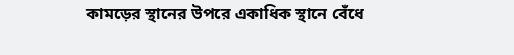কামড়ের স্থানের উপরে একাধিক স্থানে বেঁধে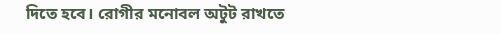দিতে হবে। রোগীর মনোবল অটুট রাখতে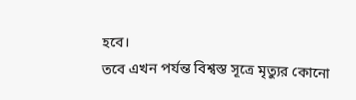হবে।
তবে এখন পর্যন্ত বিশ্বস্ত সূত্রে মৃত্যুর কোনো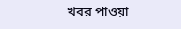খবর পাওয়া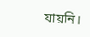যায়নি।